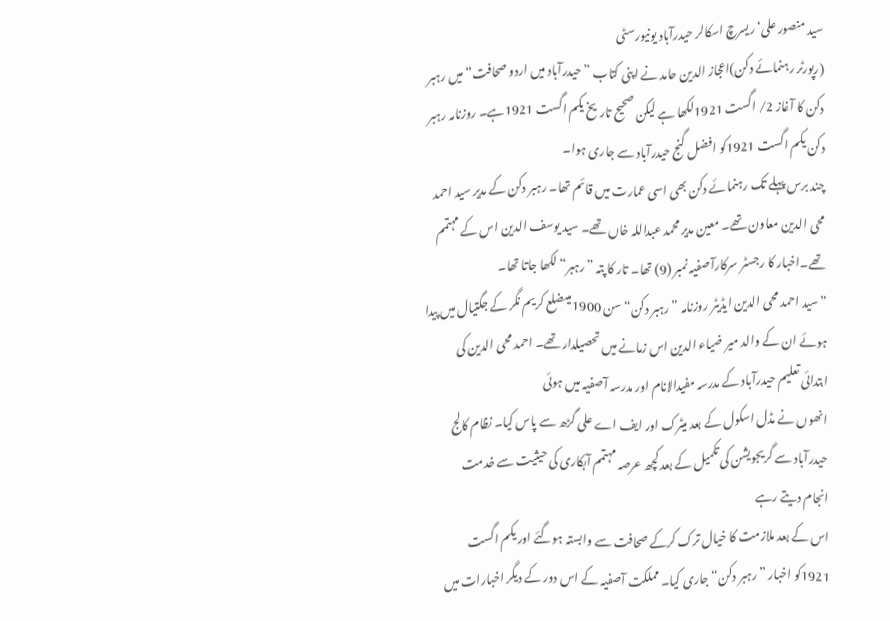سید منصور علی‘ ریسرچ اسکالر حیدرآباد یونیورسٹی
(رپورٹر رہنمائے دکن)اعجاز الدین حامد نے اپنی کتاب ”حیدرآباد میں اردو صحافت“ میں رہبر دکن کا آغاز 2/ اگست 1921لکھا ہے لیکن صحیح تاریخ یکم اگست 1921ہے۔ روزنامہ رہبر دکن یکم اگست 1921کو افضل گنج حیدرآباد سے جاری ہوا۔
چند برس پہلے تک رہنمائے دکن بھی اسی عمارت میں قائم تھا۔ رہبر دکن کے مدیر سید احمد محی الدین معاون تھے۔ معین مدیر محمد عبداللہ خاں تھے۔ سید یوسف الدین اس کے مہتمم تھے۔اخبار کا رجسٹر سرکارآصفیہ نمبر (9) تھا۔ تار کا پتہ ”رہبر“ لکھا جاتا تھا۔
”سید احمد محی الدین ایڈیٹر روزنامہ ”رہبر دکن“ سن 1900میںضلع کریم نگر کے جگتیال میں پیدا ہوئے ان کے والد میر ضیاء الدین اس زمانے میں تحصیلدار تھے۔ احمد محی الدین کی ابتدائی تعلیم حیدرآباد کے مدرسہ مفیدالانام اور مدرسہ آصفیہ میں ہوئی
انھوں نے مڈل اسکول کے بعد میٹرک اور ایف اے علی گڑھ سے پاس کیا۔ نظام کالج حیدرآباد سے گریجویشن کی تکمیل کے بعد کچھ عرصہ مہتمم آبکاری کی حیثیت سے خدمت انجام دیتے رہے
اس کے بعد ملازمت کا خیال ترک کرکے صحافت سے وابستہ ہوگئے اور یکم اگست 1921کو اخبار ”رہبر دکن“ جاری کیا۔ مملکت آصفیہ کے اس دور کے دیگر اخبارات میں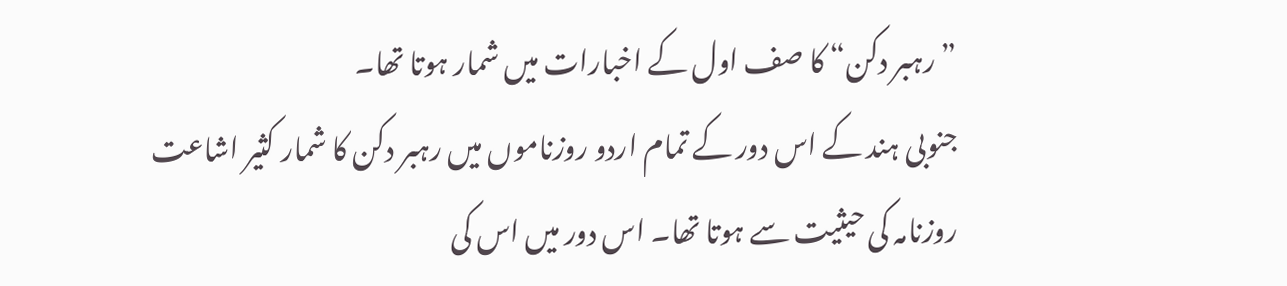”رہبر دکن“ کا صف اول کے اخبارات میں شمار ہوتا تھا۔
جنوبی ہند کے اس دور کے تمام اردو روزناموں میں رہبر دکن کا شمار کثیر اشاعت روزنامہ کی حیثیت سے ہوتا تھا۔ اس دور میں اس کی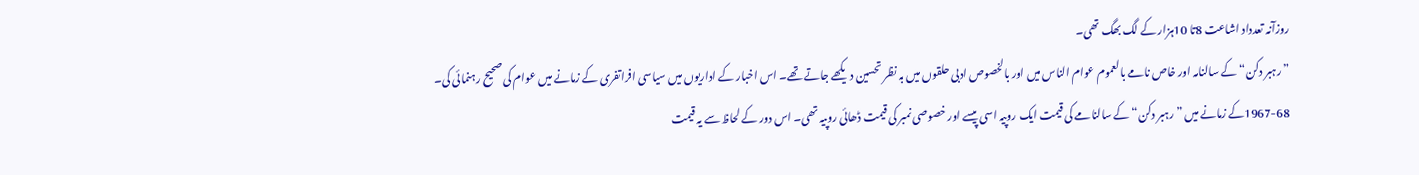روزآنہ تعدداد اشاعت 8تا 10ہزار کے لگ بھگ تھی۔
”رہبر دکن“ کے سالنامہ اور خاص نامے بالعموم عوام الناس میں اور بالخصوص ادبی حلقوں میں بہ نظر تحسین دیکھے جاتے تھے۔ اس اخبار کے اداریوں میں سیاسی افراتفری کے زمانے میں عوام کی صحیح رہنمائی کی۔
1967-68کے زمانے میں ”رہبر دکن“ کے سالنامے کی قیمت ایک روپیہ اسی پیسے اور خصوصی نمبر کی قیمت ڈھائی روپیہ تھی۔ اس دور کے لحاظ سے یہ قیمت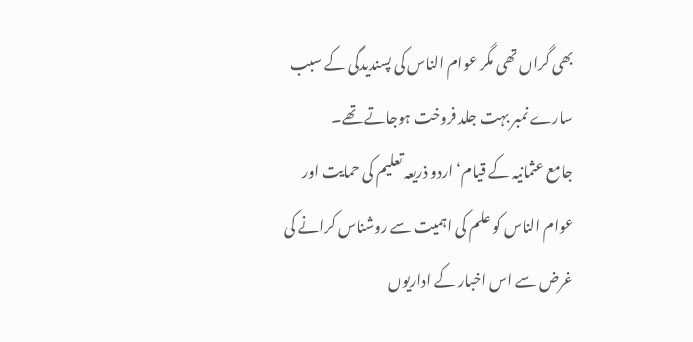بھی گراں تھی مگر عوام الناس کی پسندیدگی کے سبب سارے نمبر بہت جلد فروخت ہوجاتے تھے۔
جامع عثمانیہ کے قیام‘ اردو ذریعہ تعلیم کی حمایت اور عوام الناس کو علم کی اہمیت سے روشناس کرانے کی غرض سے اس اخبار کے اداریوں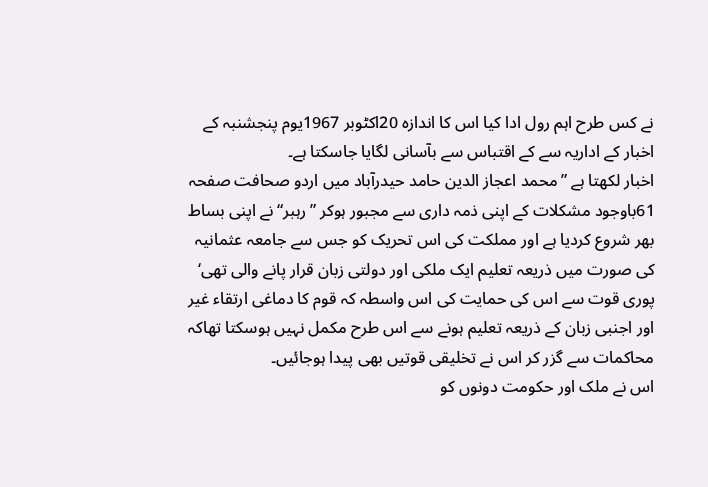نے کس طرح اہم رول ادا کیا اس کا اندازہ 20اکٹوبر 1967یوم پنجشنبہ کے اخبار کے اداریہ سے کے اقتباس سے بآسانی لگایا جاسکتا ہے۔
اخبار لکھتا ہے ”محمد اعجاز الدین حامد حیدرآباد میں اردو صحافت صفحہ 61باوجود مشکلات کے اپنی ذمہ داری سے مجبور ہوکر ”رہبر“ نے اپنی بساط بھر شروع کردیا ہے اور مملکت کی اس تحریک کو جس سے جامعہ عثمانیہ کی صورت میں ذریعہ تعلیم ایک ملکی اور دولتی زبان قرار پانے والی تھی‘
پوری قوت سے اس کی حمایت کی اس واسطہ کہ قوم کا دماغی ارتقاء غیر اور اجنبی زبان کے ذریعہ تعلیم ہونے سے اس طرح مکمل نہیں ہوسکتا تھاکہ محاکمات سے گزر کر اس نے تخلیقی قوتیں بھی پیدا ہوجائیں۔
اس نے ملک اور حکومت دونوں کو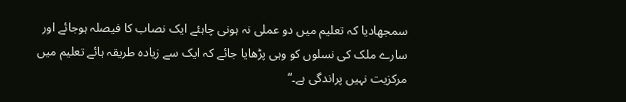سمجھادیا کہ تعلیم میں دو عملی نہ ہونی چاہئے ایک نصاب کا فیصلہ ہوجائے اور سارے ملک کی نسلوں کو وہی پڑھایا جائے کہ ایک سے زیادہ طریقہ ہائے تعلیم میں مرکزیت نہیں پراندگی ہے۔“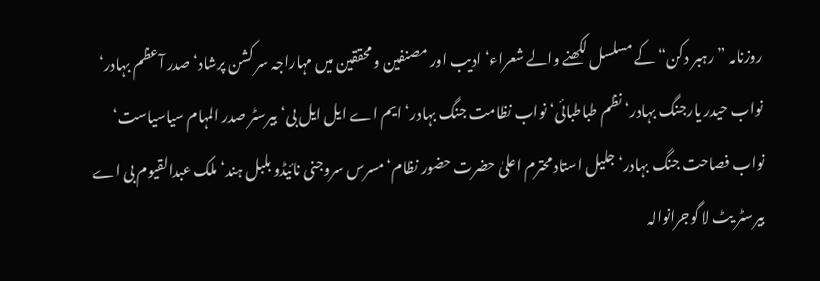روزنامہ ”رہبر دکن“ کے مسلسل لکھنے والے شعراء‘ ادیب اور مصنفین و محققین میں مہاراجہ سر کشن پرشاد‘ صدر آعظم بہادر‘ نواب حیدر یارجنگ بہادر‘ نظم طباطبائی‘ نواب نظامت جنگ بہادر‘ ایم اے ایل ایل بی‘ بیرسٹر صدر المہام سیاسیاست‘
نواب فصاحت جنگ بہادر‘ جلیل استاد محترم اعلیٰ حضرت حضور نظام‘ مسرس سروجنی نائیڈو بلبل ہند‘ ملک عبدالقیوم بی اے بیرسٹر یٹ لا گوجرانوالہ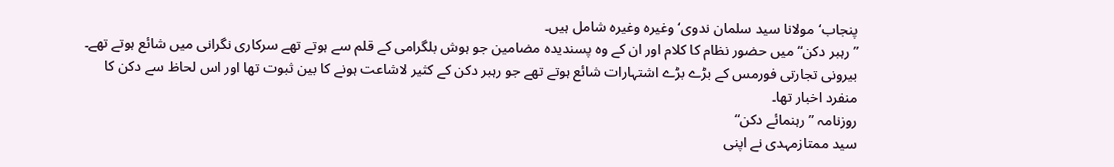پنجاب‘ مولانا سید سلمان ندوی‘ وغیرہ وغیرہ شامل ہیں۔
”رہبر دکن“ میں حضور نظام کا کلام اور ان کے وہ پسندیدہ مضامین جو ہوش بلگرامی کے قلم سے ہوتے تھے سرکاری نگرانی میں شائع ہوتے تھے۔ بیرونی تجارتی فورمس کے بڑے بڑے اشتہارات شائع ہوتے تھے جو رہبر دکن کے کثیر لاشاعت ہونے کا بین ثبوت تھا اور اس لحاظ سے دکن کا منفرد اخبار تھا۔
روزنامہ ”رہنمائے دکن“
سید ممتازمہدی نے اپنی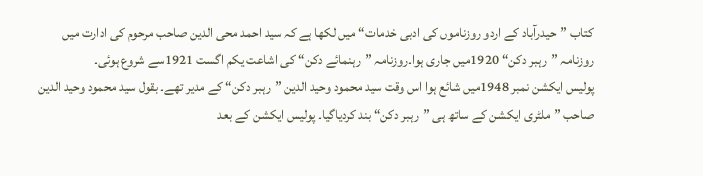کتاب ”حیدرآباد کے اردو روزناموں کی ادبی خدمات“ میں لکھا ہے کہ سید احمد محی الدین صاحب مرحوم کی ادارت میں روزنامہ ”رہبر دکن“ 1920میں جاری ہوا۔روزنامہ ”رہنمائے دکن“ کی اشاعت یکم اگست 1921سے شروع ہوئی۔
پولیس ایکشن نمبر 1948میں شائع ہوا اس وقت سید محمود وحید الدین ”رہبر دکن“ کے مدیر تھے۔ بقول سید محمود وحید الدین صاحب ”ملٹری ایکشن کے ساتھ ہی ”رہبر دکن“ بند کردیاگیا۔ پولیس ایکشن کے بعد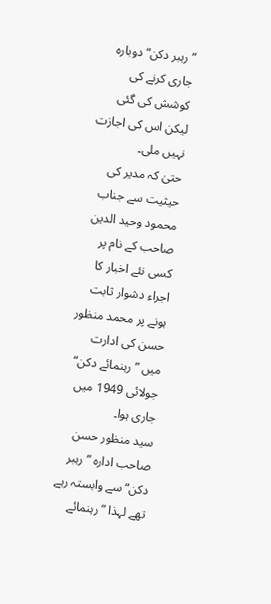”رہبر دکن“ دوبارہ جاری کرنے کی کوشش کی گئی لیکن اس کی اجازت نہیں ملی۔
حتیٰ کہ مدیر کی حیثیت سے جناب محمود وحید الدین صاحب کے نام پر کسی نئے اخبار کا اجراء دشوار ثابت ہونے پر محمد منظور حسن کی ادارت میں ”رہنمائے دکن“ جولائی 1949 میں جاری ہوا۔
سید منظور حسن صاحب ادارہ ”رہبر دکن“ سے وابستہ رہے تھے لہذا ”رہنمائے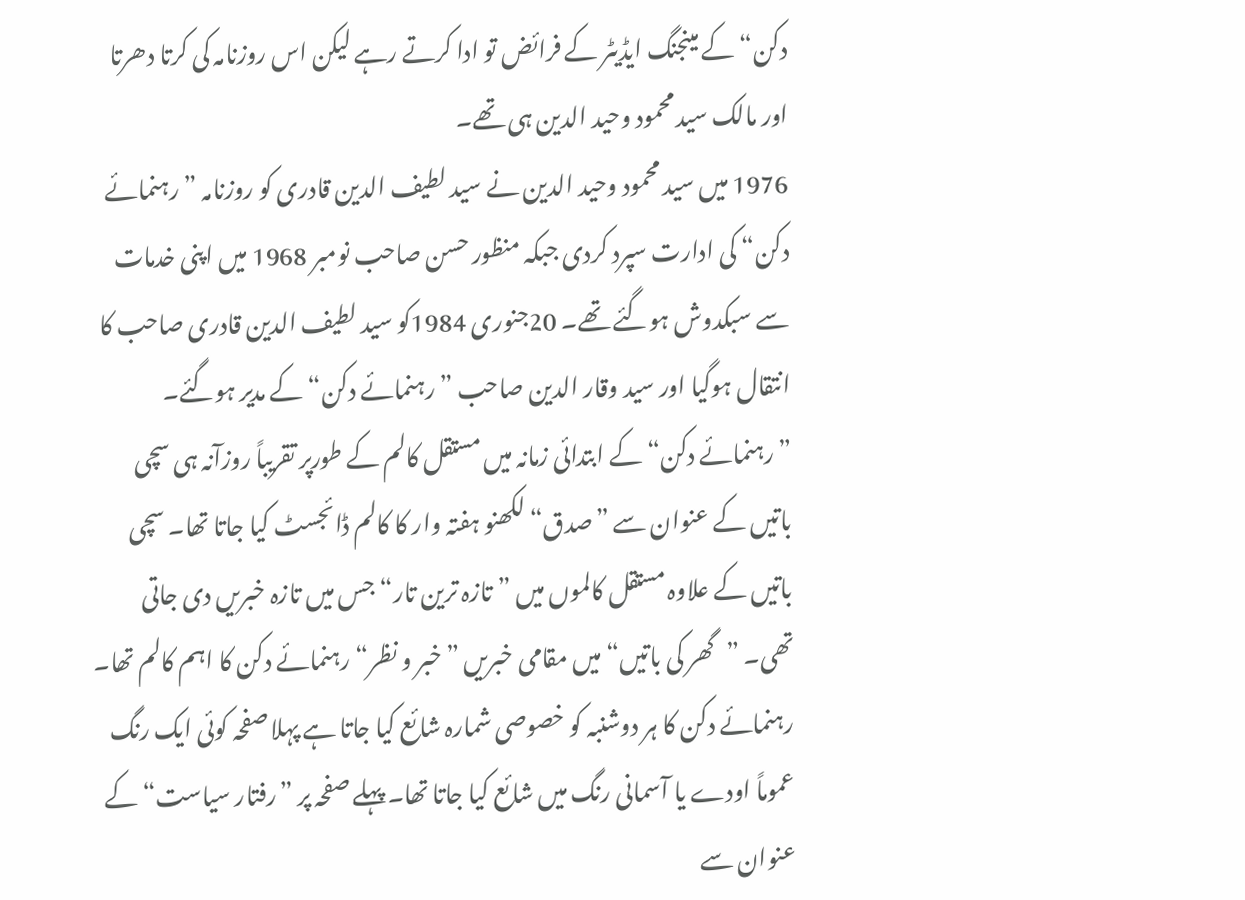دکن“ کے مینجنگ ایڈیٹر کے فرائض تو ادا کرتے رہے لیکن اس روزنامہ کی کرتا دھرتا اور مالک سید محمود وحید الدین ہی تھے۔
1976 میں سید محمود وحید الدین نے سید لطیف الدین قادری کو روزنامہ ”رہنمائے دکن“ کی ادارت سپرد کردی جبکہ منظور حسن صاحب نومبر 1968 میں اپنی خدمات سے سبکدوش ہوگئے تھے۔ 20جنوری 1984کو سید لطیف الدین قادری صاحب کا انتقال ہوگیا اور سید وقار الدین صاحب ”رہنمائے دکن“ کے مدیر ہوگئے۔
”رہنمائے دکن“ کے ابتدائی زمانہ میں مستقل کالم کے طورپر تقریباً روزآنہ ہی سچی باتیں کے عنوان سے ”صدق“ لکھنو ہفتہ وار کا کالم ڈائجسٹ کیا جاتا تھا۔ سچی باتیں کے علاوہ مستقل کالموں میں ”تازہ ترین تار“ جس میں تازہ خبریں دی جاتی تھی۔ ”گھر کی باتیں“ میں مقامی خبریں ”خبر و نظر“ رہنمائے دکن کا اہم کالم تھا۔
رہنمائے دکن کا ہر دوشنبہ کو خصوصی شمارہ شائع کیا جاتا ہے پہلا صفحہ کوئی ایک رنگ عموماً اودے یا آسمانی رنگ میں شائع کیا جاتا تھا۔ پہلے صفحہ پر ”رفتار سیاست“ کے عنوان سے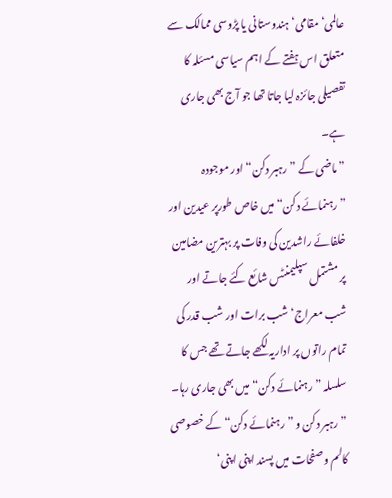عالمی‘ مقامی‘ ہندوستانی یا پڑوسی ممالک سے متعلق اس ہفتے کے اہم سیاسی مسئلہ کا تفصیلی جائزہ لیا جاتا تھا جو آج بھی جاری ہے۔
”ماضی کے ”رہبر دکن“ اور موجودہ ”رہنمائے دکن“ میں خاص طورپر عیدین اور خلفائے راشدین کی وفات پر بہترین مضامین پر مشتمل سپلیمنٹس شائع کئے جاتے اور شب معراج‘ شب برات اور شب قدر کی تمام راتوں پر اداریہ لکھے جاتے تھے جس کا سلسلہ ”رہنمائے دکن“ میں بھی جاری رہا۔
”رہبر دکن و ”رہنمائے دکن“ کے خصوصی کالم و صفحات میں پسند اپنی اپنی‘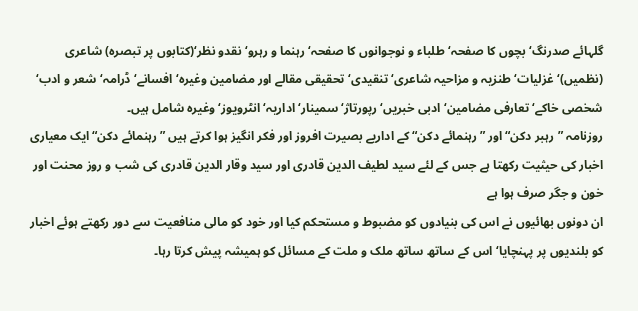گلہائے صدرنگ‘ بچوں کا صفحہ‘ طلباء و نوجوانوں کا صفحہ‘ رہنما و رہرو‘ نقدو نظر‘(کتابوں پر تبصرہ) شاعری (نظمیں)‘ غزلیات‘ طنزیہ و مزاحیہ شاعری‘ تنقیدی‘ تحقیقی مقالے اور مضامین وغیرہ‘ افسانے‘ ڈرامہ‘ شعر و ادب‘ شخصی خاکے‘ تعارفی مضامین‘ ادبی خبریں‘ رپورتاژ‘ سمینار‘ اداریہ‘ انٹرویوز‘ وغیرہ شامل ہیں۔
روزنامہ ”رہبر دکن“ اور ”رہنمائے دکن“ کے اداریے بصیرت افروز اور فکر انگیز ہوا کرتے ہیں ”رہنمائے دکن“ ایک معیاری اخبار کی حیثیت رکھتا ہے جس کے لئے سید لطیف الدین قادری اور سید وقار الدین قادری کی شب و روز محنت اور خون و جگر صرف ہوا ہے
ان دونوں بھائیوں نے اس کی بنیادوں کو مضبوط و مستحکم کیا اور خود کو مالی منافعیت سے دور رکھتے ہوئے اخبار کو بلندیوں پر پہنچایا‘ اس کے ساتھ ساتھ ملک و ملت کے مسائل کو ہمیشہ پیش کرتا رہا۔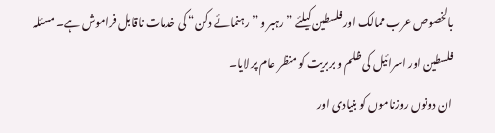بالخصوص عرب ممالک اور فلسطین کیلئے ”رہبر و ”رہنمائے دکن“ کی خدمات ناقابل فراموش ہے۔ مسئلہ فلسطین اور اسرائیل کی ظلم و بربریت کو منظر عام پر لایا۔
ان دونوں روزناموں کو بنیادی اور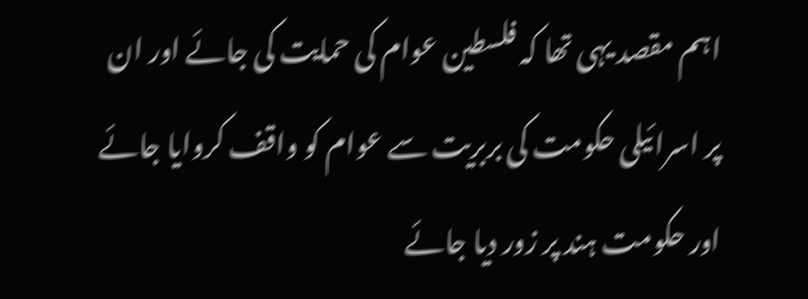اہم مقصد یہی تھا کہ فلسطین عوام کی حمایت کی جائے اور ان پر اسرائیلی حکومت کی بربریت سے عوام کو واقف کروایا جائے اور حکومت ہند پر زور دیا جائے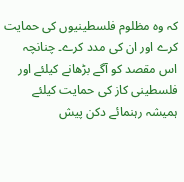کہ وہ مظلوم فلسطینیوں کی حمایت کرے اور ان کی مدد کرے۔ چنانچہ اس مقصد کو آگے بڑھانے کیلئے اور فلسطینی کاز کی حمایت کیلئے ہمیشہ رہنمائے دکن پیش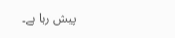پیش رہا ہے۔